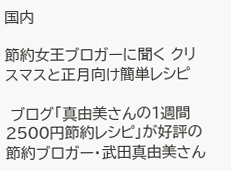国内

節約女王ブロガーに聞く クリスマスと正月向け簡単レシピ

 ブログ「真由美さんの1週間2500円節約レシピ」が好評の節約ブロガー・武田真由美さん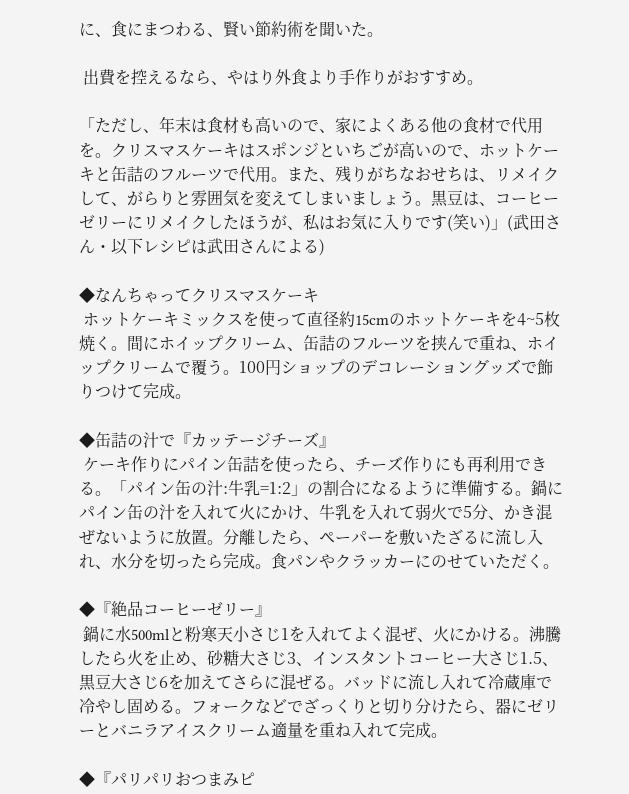に、食にまつわる、賢い節約術を聞いた。

 出費を控えるなら、やはり外食より手作りがおすすめ。

「ただし、年末は食材も高いので、家によくある他の食材で代用を。クリスマスケーキはスポンジといちごが高いので、ホットケーキと缶詰のフルーツで代用。また、残りがちなおせちは、リメイクして、がらりと雰囲気を変えてしまいましょう。黒豆は、コーヒーゼリーにリメイクしたほうが、私はお気に入りです(笑い)」(武田さん・以下レシピは武田さんによる)

◆なんちゃってクリスマスケーキ
 ホットケーキミックスを使って直径約15cmのホットケーキを4~5枚焼く。間にホイップクリーム、缶詰のフルーツを挟んで重ね、ホイップクリームで覆う。100円ショップのデコレーショングッズで飾りつけて完成。

◆缶詰の汁で『カッテージチーズ』
 ケーキ作りにパイン缶詰を使ったら、チーズ作りにも再利用できる。「パイン缶の汁:牛乳=1:2」の割合になるように準備する。鍋にパイン缶の汁を入れて火にかけ、牛乳を入れて弱火で5分、かき混ぜないように放置。分離したら、ペーパーを敷いたざるに流し入れ、水分を切ったら完成。食パンやクラッカーにのせていただく。

◆『絶品コーヒーゼリー』
 鍋に水500mlと粉寒天小さじ1を入れてよく混ぜ、火にかける。沸騰したら火を止め、砂糖大さじ3、インスタントコーヒー大さじ1.5、黒豆大さじ6を加えてさらに混ぜる。バッドに流し入れて冷蔵庫で冷やし固める。フォークなどでざっくりと切り分けたら、器にゼリーとバニラアイスクリーム適量を重ね入れて完成。

◆『パリパリおつまみピ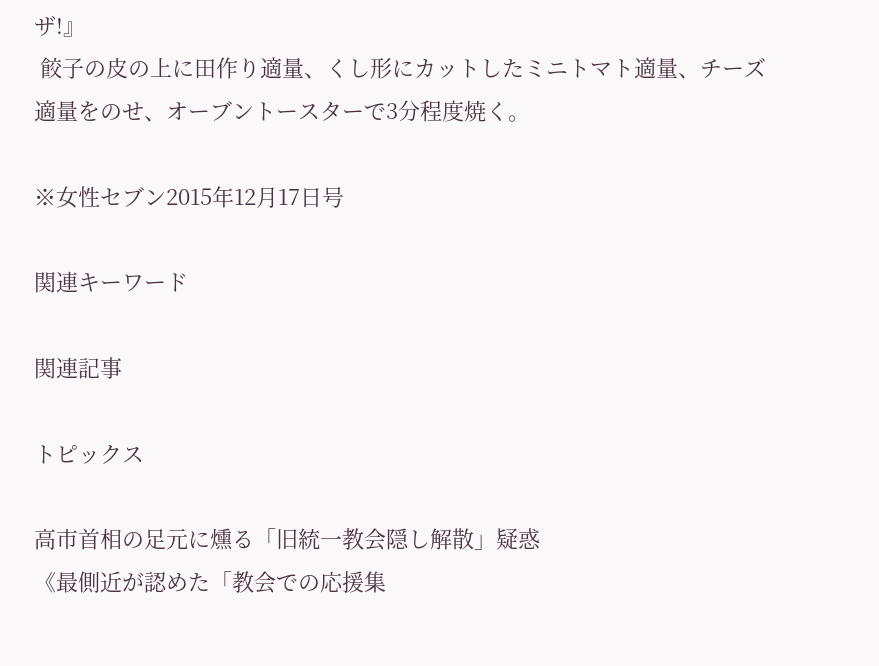ザ!』
 餃子の皮の上に田作り適量、くし形にカットしたミニトマト適量、チーズ適量をのせ、オーブントースターで3分程度焼く。

※女性セブン2015年12月17日号

関連キーワード

関連記事

トピックス

高市首相の足元に燻る「旧統一教会隠し解散」疑惑
《最側近が認めた「教会での応援集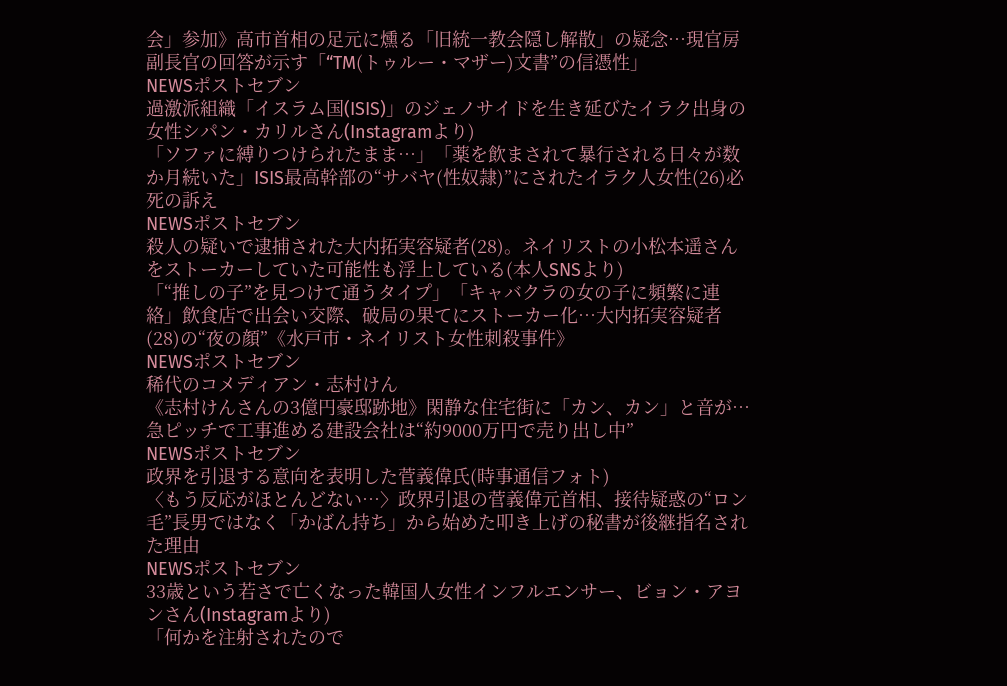会」参加》高市首相の足元に燻る「旧統一教会隠し解散」の疑念…現官房副長官の回答が示す「“TM(トゥルー・マザー)文書”の信憑性」
NEWSポストセブン
過激派組織「イスラム国(ISIS)」のジェノサイドを生き延びたイラク出身の女性シパン・カリルさん(Instagramより)
「ソファに縛りつけられたまま…」「薬を飲まされて暴行される日々が数か月続いた」ISIS最高幹部の“サバヤ(性奴隷)”にされたイラク人女性(26)必死の訴え
NEWSポストセブン
殺人の疑いで逮捕された大内拓実容疑者(28)。ネイリストの小松本遥さんをストーカーしていた可能性も浮上している(本人SNSより)
「“推しの子”を見つけて通うタイプ」「キャバクラの女の子に頻繁に連絡」飲食店で出会い交際、破局の果てにストーカー化…大内拓実容疑者(28)の“夜の顔”《水戸市・ネイリスト女性刺殺事件》
NEWSポストセブン
稀代のコメディアン・志村けん
《志村けんさんの3億円豪邸跡地》閑静な住宅街に「カン、カン」と音が…急ピッチで工事進める建設会社は“約9000万円で売り出し中”
NEWSポストセブン
政界を引退する意向を表明した菅義偉氏(時事通信フォト)
〈もう反応がほとんどない…〉政界引退の菅義偉元首相、接待疑惑の“ロン毛”長男ではなく「かばん持ち」から始めた叩き上げの秘書が後継指名された理由
NEWSポストセブン
33歳という若さで亡くなった韓国人女性インフルエンサー、ビョン・アヨンさん(Instagramより)
「何かを注射されたので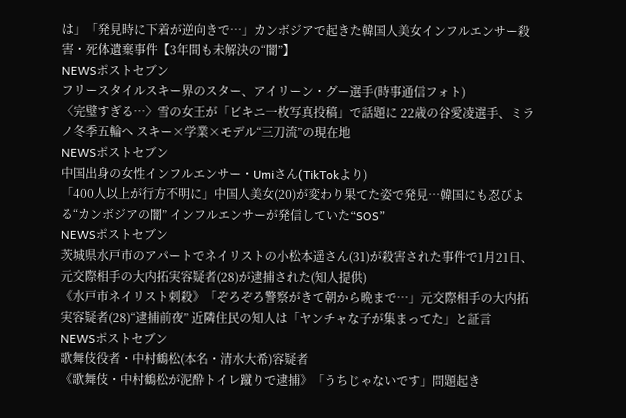は」「発見時に下着が逆向きで…」カンボジアで起きた韓国人美女インフルエンサー殺害・死体遺棄事件【3年間も未解決の“闇”】
NEWSポストセブン
フリースタイルスキー界のスター、アイリーン・グー選手(時事通信フォト)
〈完璧すぎる…〉雪の女王が「ビキニ一枚写真投稿」で話題に 22歳の谷愛凌選手、ミラノ冬季五輪へ スキー×学業×モデル“三刀流”の現在地
NEWSポストセブン
中国出身の女性インフルエンサー・Umiさん(TikTokより)
「400人以上が行方不明に」中国人美女(20)が変わり果てた姿で発見…韓国にも忍びよる“カンボジアの闇” インフルエンサーが発信していた“SOS”
NEWSポストセブン
茨城県水戸市のアパートでネイリストの小松本遥さん(31)が殺害された事件で1月21日、元交際相手の大内拓実容疑者(28)が逮捕された(知人提供)
《水戸市ネイリスト刺殺》「ぞろぞろ警察がきて朝から晩まで…」元交際相手の大内拓実容疑者(28)“逮捕前夜” 近隣住民の知人は「ヤンチャな子が集まってた」と証言
NEWSポストセブン
歌舞伎役者・中村鶴松(本名・清水大希)容疑者
《歌舞伎・中村鶴松が泥酔トイレ蹴りで逮捕》「うちじゃないです」問題起き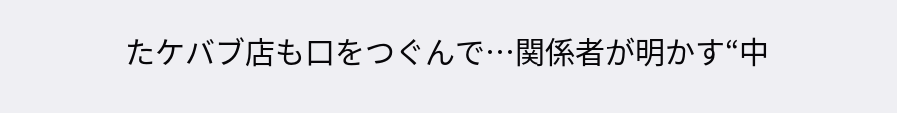たケバブ店も口をつぐんで…関係者が明かす“中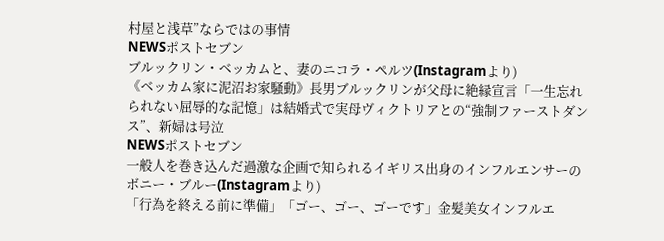村屋と浅草”ならではの事情
NEWSポストセブン
ブルックリン・ベッカムと、妻のニコラ・ペルツ(Instagramより)
《ベッカム家に泥沼お家騒動》長男ブルックリンが父母に絶縁宣言「一生忘れられない屈辱的な記憶」は結婚式で実母ヴィクトリアとの“強制ファーストダンス”、新婦は号泣
NEWSポストセブン
一般人を巻き込んだ過激な企画で知られるイギリス出身のインフルエンサーのボニー・ブルー(Instagramより)
「行為を終える前に準備」「ゴー、ゴー、ゴーです」金髪美女インフルエ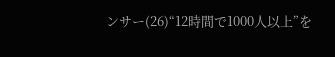ンサー(26)“12時間で1000人以上”を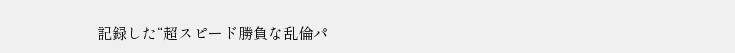記録した“超スピード勝負な乱倫パ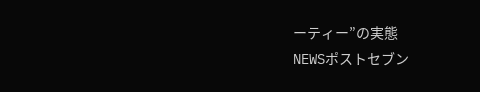ーティー”の実態
NEWSポストセブン